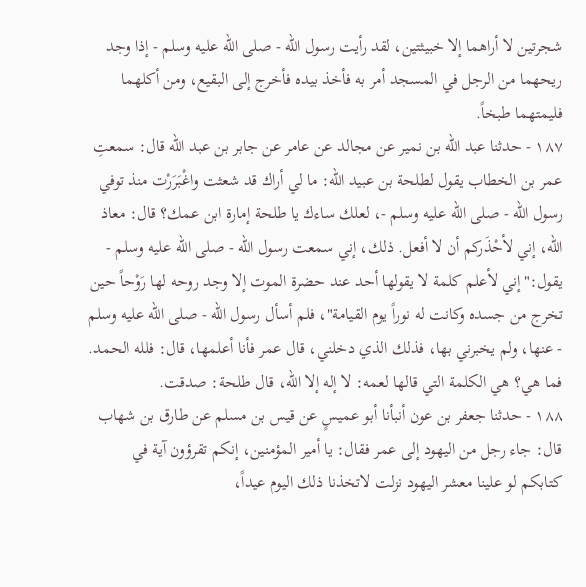شجرتين لا أراهما إلا خبيثتين، لقد رأيت رسول الله - صلى الله عليه وسلم - إذا وجد ريحهما من الرجل في المسجد أمر به فأخذ بيده فأخرج إلى البقيع، ومن أكلهما فليمتهما طبخاً.
١٨٧ - حدثنا عبد الله بن نمير عن مجالد عن عامر عن جابر بن عبد الله قال: سمعتِ عمر بن الخطاب يقول لطلحة بن عبيد الله: ما لي أراك قد شعثت واغْبَرَرْت منذ توفي رسول الله - صلى الله عليه وسلم -، لعلك ساءك يا طلحة إمارة ابن عمك؟ قال: معاذ الله، إني لأحْذَركم أن لا أفعل. ذلك، إني سمعت رسول الله - صلى الله عليه وسلم - يقول:"إني لأعلم كلمة لا يقولها أحد عند حضرة الموت إلا وجد روحه لها رَوْحاً حين تخرج من جسده وكانت له نوراً يوم القيامة"، فلم أسأل رسول الله - صلى الله عليه وسلم - عنها، ولم يخبرني بها، فذلك الذي دخلني، قال عمر فأنا أعلمها، قال: فلله الحمد. فما هي؟ هي الكلمة التي قالها لعمه: لا إله إلا الله، قال طلحة: صدقت.
١٨٨ - حدثنا جعفر بن عون أنبأنا أبو عميسٍ عن قيس بن مسلم عن طارق بن شهاب قال: جاء رجل من اليهود إلى عمر فقال: يا أمير المؤمنين، إنكم تقرؤون آية في كتابكم لو علينا معشر اليهود نزلت لاتخذنا ذلك اليوم عيداً،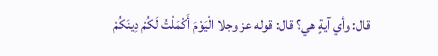قال: وأي آيةٍ هي؟ قال: قوله عز وجلا الْيَوْمَ أَكْمَلْتُ لَكُمْ دِينَكُمْ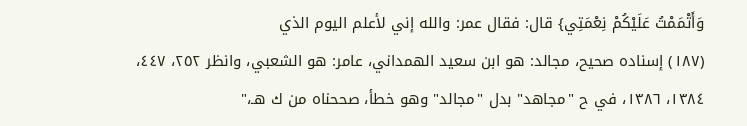وَأَتْمَمْتُ عَلَيْكُمْ نِعْمَتِي} قال: فقال عمر: والله إني لأعلم اليوم الذي
(١٨٧) إسناده صحيح، مجالد: هو ابن سعيد الهمداني، عامر: هو الشعبي، وانظر ٢٥٢، ٤٤٧، ١٣٨٤، ١٣٨٦، في ح "مجاهد" بدل "مجالد" وهو خطأ، صححناه من ك هـ،"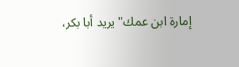إمارة ابن عمك" يريد أبا بكر،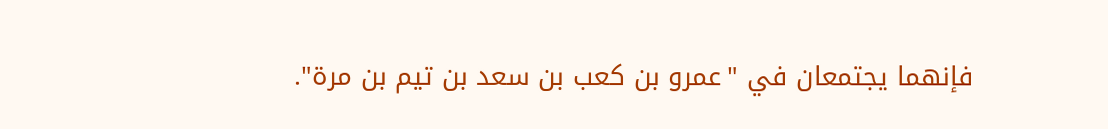فإنهما يجتمعان في "عمرو بن كعب بن سعد بن تيم بن مرة".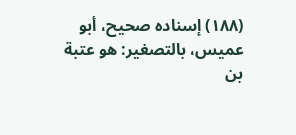(١٨٨) إسناده صحيح، أبو عميس، بالتصغير: هو عتبة بن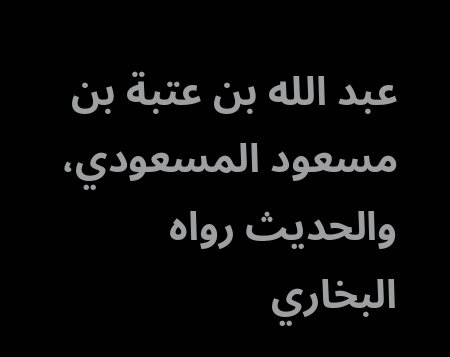عبد الله بن عتبة بن مسعود المسعودي، والحديث رواه البخاري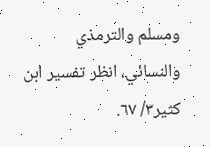ومسلم والترمذي والنسائي، انظر تفسير ابن كثير٣/ ٦٧.